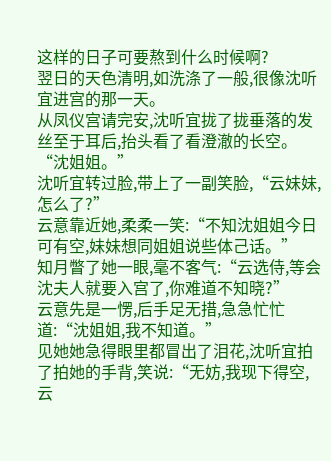这样的日子可要熬到什么时候啊?
翌日的天色清明,如洗涤了一般,很像沈听宜进宫的那一天。
从凤仪宫请完安,沈听宜拢了拢垂落的发丝至于耳后,抬头看了看澄澈的长空。
“沈姐姐。”
沈听宜转过脸,带上了一副笑脸,“云妹妹,怎么了?”
云意靠近她,柔柔一笑:“不知沈姐姐今日可有空,妹妹想同姐姐说些体己话。”
知月瞥了她一眼,毫不客气:“云选侍,等会沈夫人就要入宫了,你难道不知晓?”
云意先是一愣,后手足无措,急急忙忙道:“沈姐姐,我不知道。”
见她她急得眼里都冒出了泪花,沈听宜拍了拍她的手背,笑说:“无妨,我现下得空,云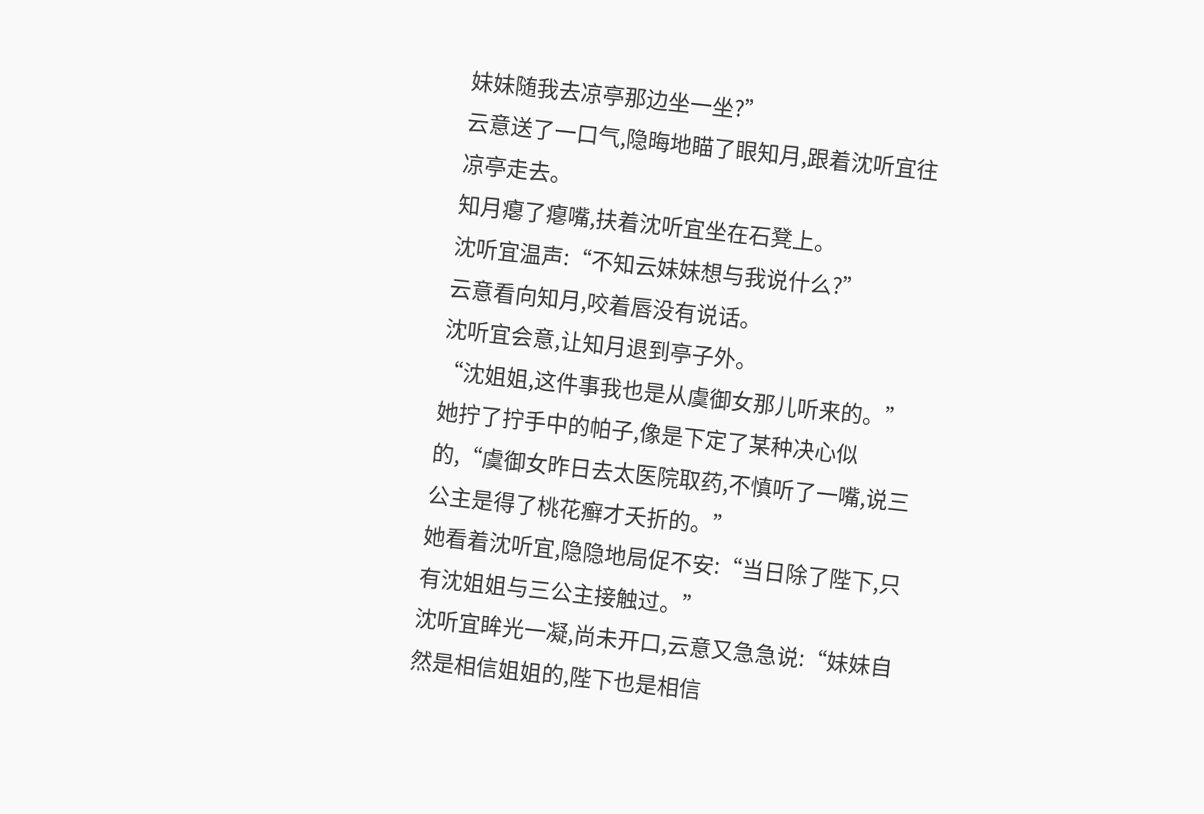妹妹随我去凉亭那边坐一坐?”
云意送了一口气,隐晦地瞄了眼知月,跟着沈听宜往凉亭走去。
知月瘪了瘪嘴,扶着沈听宜坐在石凳上。
沈听宜温声:“不知云妹妹想与我说什么?”
云意看向知月,咬着唇没有说话。
沈听宜会意,让知月退到亭子外。
“沈姐姐,这件事我也是从虞御女那儿听来的。”她拧了拧手中的帕子,像是下定了某种决心似的,“虞御女昨日去太医院取药,不慎听了一嘴,说三公主是得了桃花癣才夭折的。”
她看着沈听宜,隐隐地局促不安:“当日除了陛下,只有沈姐姐与三公主接触过。”
沈听宜眸光一凝,尚未开口,云意又急急说:“妹妹自然是相信姐姐的,陛下也是相信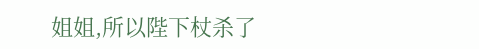姐姐,所以陛下杖杀了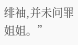绯袖,并未问罪姐姐。”